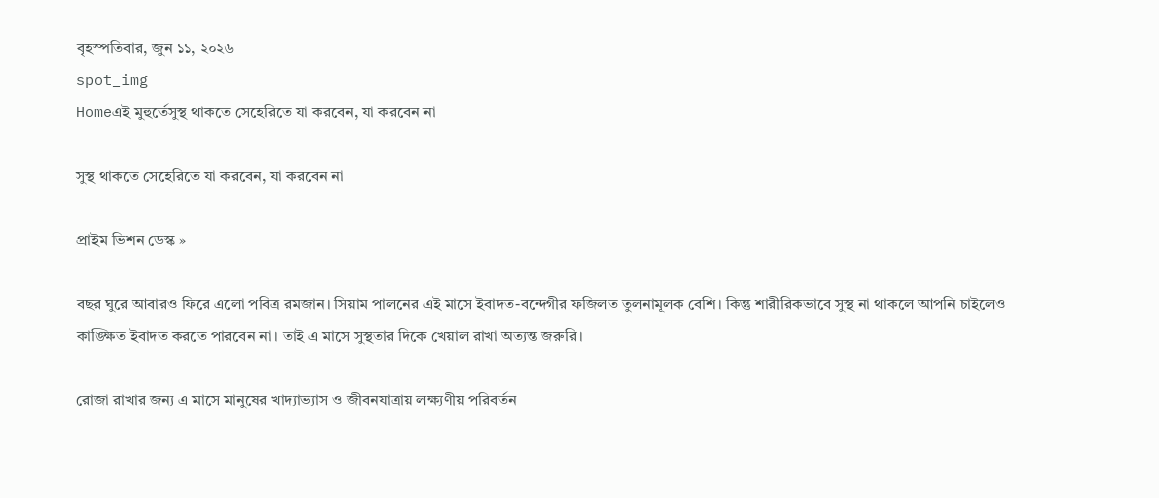বৃহস্পতিবার, জুন ১১, ২০২৬
spot_img
Homeএই মুহুর্তেসুস্থ থাকতে সেহেরিতে যা করবেন, যা করবেন না

সুস্থ থাকতে সেহেরিতে যা করবেন, যা করবেন না

প্রাইম ভিশন ডেস্ক »

বছর ঘুরে আবারও ফিরে এলো পবিত্র রমজান। সিয়াম পালনের এই মাসে ইবাদত-বন্দেগীর ফজিলত তুলনামূলক বেশি। কিন্তু শারীরিকভাবে সুস্থ না থাকলে আপনি চাইলেও কাঙ্ক্ষিত ইবাদত করতে পারবেন না। তাই এ মাসে সুস্থতার দিকে খেয়াল রাখা অত্যন্ত জরুরি।

রোজা রাখার জন্য এ মাসে মানুষের খাদ্যাভ্যাস ও জীবনযাত্রায় লক্ষ্যণীয় পরিবর্তন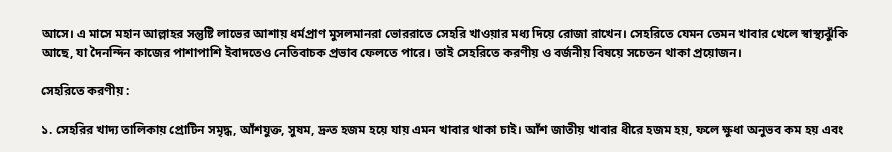আসে। এ মাসে মহান আল্লাহর সন্তুষ্টি লাভের আশায় ধর্মপ্রাণ মুসলমানরা ভোররাতে সেহরি খাওয়ার মধ্য দিয়ে রোজা রাখেন। সেহরিতে যেমন তেমন খাবার খেলে স্বাস্থ্যঝুঁকি আছে, যা দৈনন্দিন কাজের পাশাপাশি ইবাদতেও নেতিবাচক প্রভাব ফেলতে পারে। তাই সেহরিতে করণীয় ও বর্জনীয় বিষয়ে সচেতন থাকা প্রয়োজন।

সেহরিতে করণীয় :

১. সেহরির খাদ্য তালিকায় প্রোটিন সমৃদ্ধ, আঁশযুক্ত, সুষম, দ্রুত হজম হয়ে যায় এমন খাবার থাকা চাই। আঁশ জাতীয় খাবার ধীরে হজম হয়, ফলে ক্ষুধা অনুভব কম হয় এবং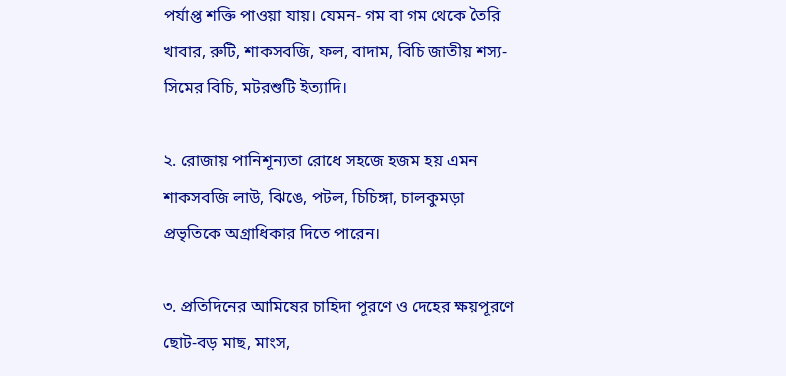পর্যাপ্ত শক্তি পাওয়া যায়। যেমন- গম বা গম থেকে তৈরি খাবার, রুটি, শাকসবজি, ফল, বাদাম, বিচি জাতীয় শস্য-সিমের বিচি, মটরশুটি ইত্যাদি।

২. রোজায় পানিশূন্যতা রোধে সহজে হজম হয় এমন শাকসবজি লাউ, ঝিঙে, পটল, চিচিঙ্গা, চালকুমড়া প্রভৃতিকে অগ্রাধিকার দিতে পারেন।

৩. প্রতিদিনের আমিষের চাহিদা পূরণে ও দেহের ক্ষয়পূরণে ছোট-বড় মাছ, মাংস,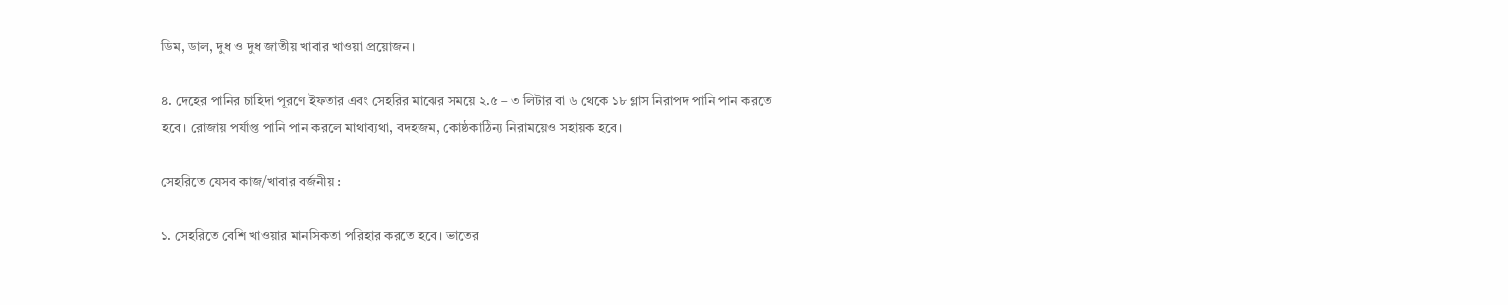ডিম, ডাল, দুধ ও দুধ জাতীয় খাবার খাওয়া প্রয়োজন।

৪. দেহের পানির চাহিদা পূরণে ইফতার এবং সেহরির মাঝের সময়ে ২.৫ – ৩ লিটার বা ৬ থেকে ১৮ গ্লাস নিরাপদ পানি পান করতে হবে। রোজায় পর্যাপ্ত পানি পান করলে মাথাব্যথা, বদহজম, কোষ্ঠকাঠিন্য নিরাময়েও সহায়ক হবে।

সেহরিতে যেসব কাজ/খাবার বর্জনীয় :

১. সেহরিতে বেশি খাওয়ার মানসিকতা পরিহার করতে হবে। ভাতের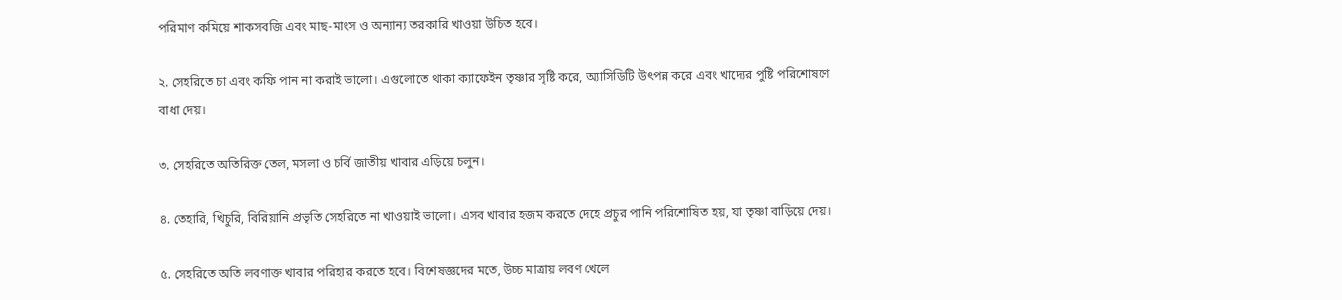পরিমাণ কমিয়ে শাকসবজি এবং মাছ-মাংস ও অন্যান্য তরকারি খাওয়া উচিত হবে।

২. সেহরিতে চা এবং কফি পান না করাই ভালো। এগুলোতে থাকা ক্যাফেইন তৃষ্ণার সৃষ্টি করে, অ্যাসিডিটি উৎপন্ন করে এবং খাদ্যের পুষ্টি পরিশোষণে বাধা দেয়।

৩. সেহরিতে অতিরিক্ত তেল, মসলা ও চর্বি জাতীয় খাবার এড়িয়ে চলুন।

৪. তেহারি, খিচুরি, বিরিয়ানি প্রভৃতি সেহরিতে না খাওয়াই ভালো। এসব খাবার হজম করতে দেহে প্রচুর পানি পরিশোষিত হয়, যা তৃষ্ণা বাড়িয়ে দেয়।

৫. সেহরিতে অতি লবণাক্ত খাবার পরিহার করতে হবে। বিশেষজ্ঞদের মতে, উচ্চ মাত্রায় লবণ খেলে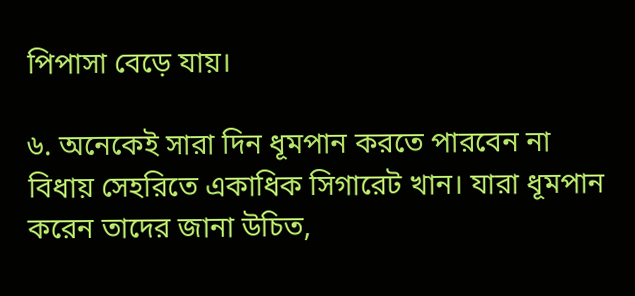পিপাসা বেড়ে যায়।

৬. অনেকেই সারা দিন ধূমপান করতে পারবেন না বিধায় সেহরিতে একাধিক সিগারেট খান। যারা ধূমপান করেন তাদের জানা উচিত,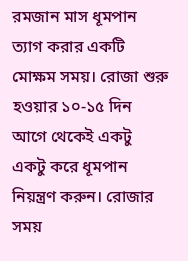রমজান মাস ধূমপান ত্যাগ করার একটি মোক্ষম সময়। রোজা শুরু হওয়ার ১০-১৫ দিন আগে থেকেই একটু একটু করে ধূমপান নিয়ন্ত্রণ করুন। রোজার সময়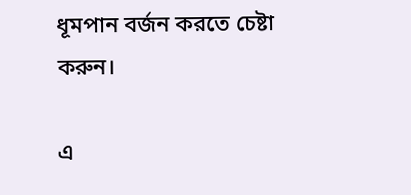ধূমপান বর্জন করতে চেষ্টা করুন।

এ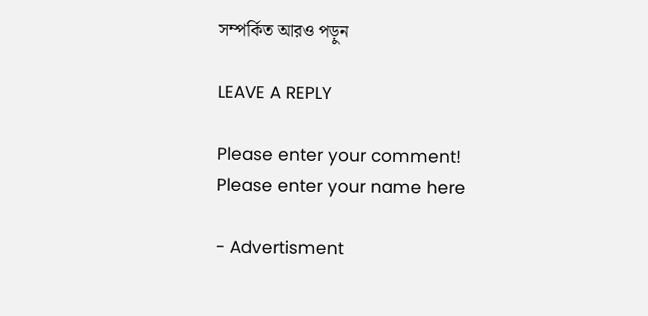সম্পর্কিত আরও পড়ুন

LEAVE A REPLY

Please enter your comment!
Please enter your name here

- Advertisment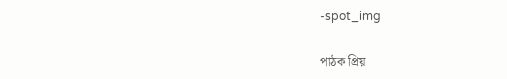-spot_img

পাঠক প্রিয়